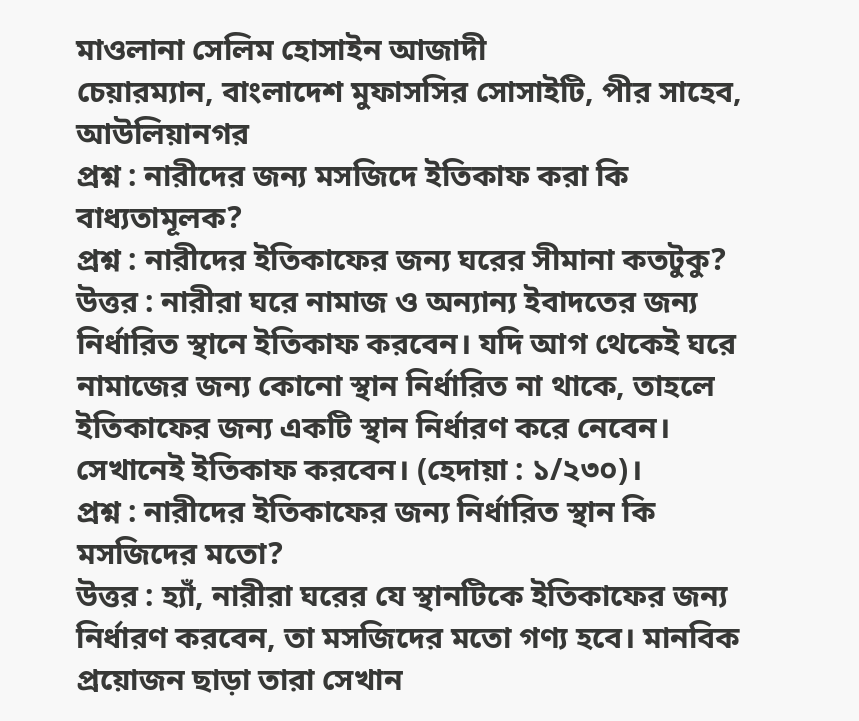মাওলানা সেলিম হোসাইন আজাদী
চেয়ারম্যান, বাংলাদেশ মুফাসসির সোসাইটি, পীর সাহেব, আউলিয়ানগর
প্রশ্ন : নারীদের জন্য মসজিদে ইতিকাফ করা কি বাধ্যতামূলক?
প্রশ্ন : নারীদের ইতিকাফের জন্য ঘরের সীমানা কতটুকু?
উত্তর : নারীরা ঘরে নামাজ ও অন্যান্য ইবাদতের জন্য নির্ধারিত স্থানে ইতিকাফ করবেন। যদি আগ থেকেই ঘরে নামাজের জন্য কোনো স্থান নির্ধারিত না থাকে, তাহলে ইতিকাফের জন্য একটি স্থান নির্ধারণ করে নেবেন। সেখানেই ইতিকাফ করবেন। (হেদায়া : ১/২৩০)।
প্রশ্ন : নারীদের ইতিকাফের জন্য নির্ধারিত স্থান কি মসজিদের মতো?
উত্তর : হ্যাঁ, নারীরা ঘরের যে স্থানটিকে ইতিকাফের জন্য নির্ধারণ করবেন, তা মসজিদের মতো গণ্য হবে। মানবিক প্রয়োজন ছাড়া তারা সেখান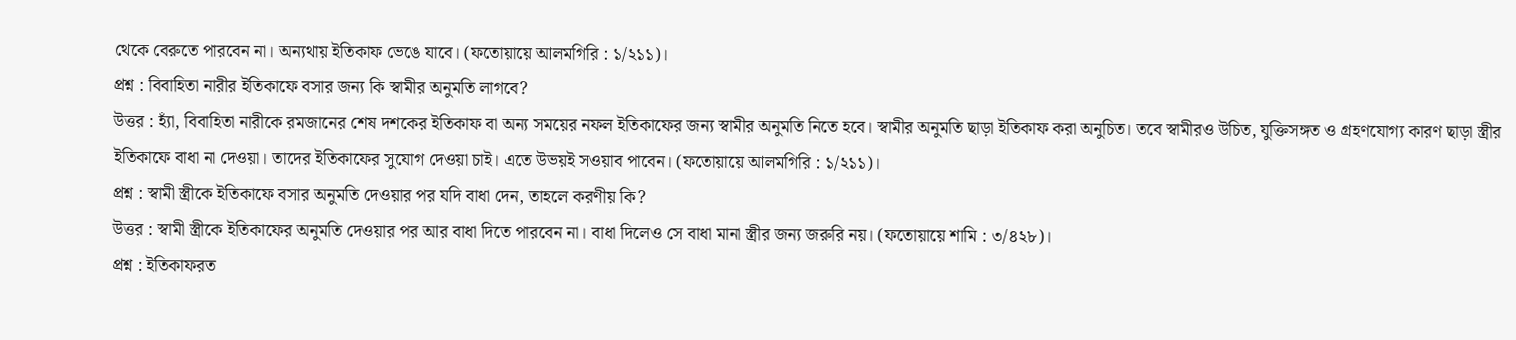থেকে বেরুতে পারবেন না। অন্যথায় ইতিকাফ ভেঙে যাবে। (ফতোয়ায়ে আলমগিরি : ১/২১১)।
প্রশ্ন : বিবাহিতা নারীর ইতিকাফে বসার জন্য কি স্বামীর অনুমতি লাগবে?
উত্তর : হ্যাঁ, বিবাহিতা নারীকে রমজানের শেষ দশকের ইতিকাফ বা অন্য সময়ের নফল ইতিকাফের জন্য স্বামীর অনুমতি নিতে হবে। স্বামীর অনুমতি ছাড়া ইতিকাফ করা অনুচিত। তবে স্বামীরও উচিত, যুক্তিসঙ্গত ও গ্রহণযোগ্য কারণ ছাড়া স্ত্রীর ইতিকাফে বাধা না দেওয়া। তাদের ইতিকাফের সুযোগ দেওয়া চাই। এতে উভয়ই সওয়াব পাবেন। (ফতোয়ায়ে আলমগিরি : ১/২১১)।
প্রশ্ন : স্বামী স্ত্রীকে ইতিকাফে বসার অনুমতি দেওয়ার পর যদি বাধা দেন, তাহলে করণীয় কি?
উত্তর : স্বামী স্ত্রীকে ইতিকাফের অনুমতি দেওয়ার পর আর বাধা দিতে পারবেন না। বাধা দিলেও সে বাধা মানা স্ত্রীর জন্য জরুরি নয়। (ফতোয়ায়ে শামি : ৩/৪২৮)।
প্রশ্ন : ইতিকাফরত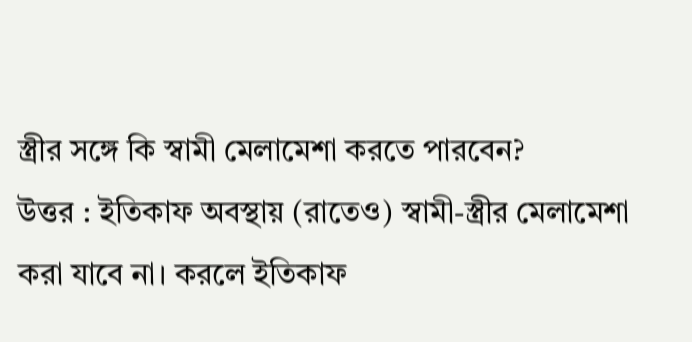স্ত্রীর সঙ্গে কি স্বামী মেলামেশা করতে পারবেন?
উত্তর : ইতিকাফ অবস্থায় (রাতেও) স্বামী-স্ত্রীর মেলামেশা করা যাবে না। করলে ইতিকাফ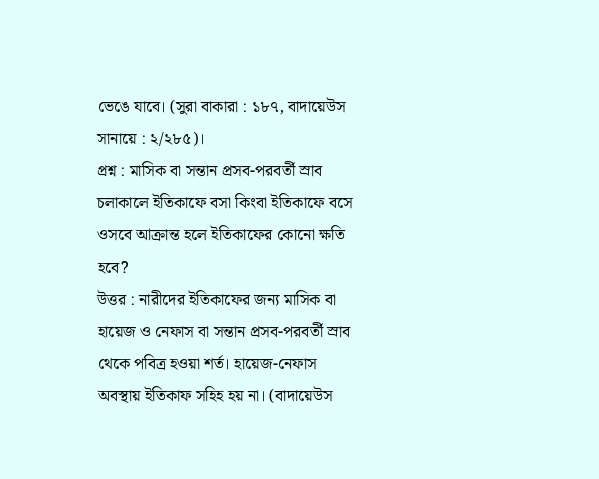ভেঙে যাবে। (সুরা বাকারা : ১৮৭, বাদায়েউস সানায়ে : ২/২৮৫)।
প্রশ্ন : মাসিক বা সন্তান প্রসব-পরবর্তী স্রাব চলাকালে ইতিকাফে বসা কিংবা ইতিকাফে বসে ওসবে আক্রান্ত হলে ইতিকাফের কোনো ক্ষতি হবে?
উত্তর : নারীদের ইতিকাফের জন্য মাসিক বা হায়েজ ও নেফাস বা সন্তান প্রসব-পরবর্তী স্রাব থেকে পবিত্র হওয়া শর্ত। হায়েজ-নেফাস অবস্থায় ইতিকাফ সহিহ হয় না। (বাদায়েউস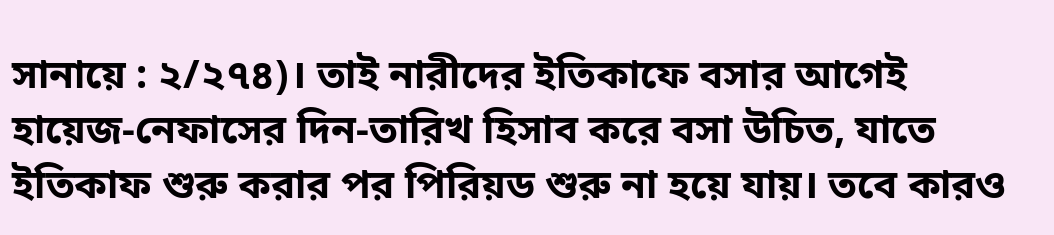সানায়ে : ২/২৭৪)। তাই নারীদের ইতিকাফে বসার আগেই হায়েজ-নেফাসের দিন-তারিখ হিসাব করে বসা উচিত, যাতে ইতিকাফ শুরু করার পর পিরিয়ড শুরু না হয়ে যায়। তবে কারও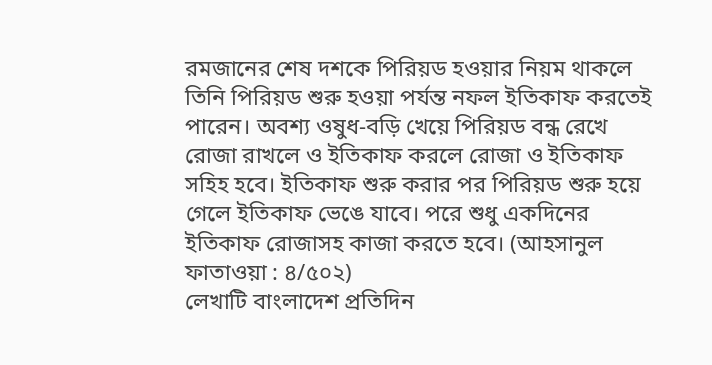রমজানের শেষ দশকে পিরিয়ড হওয়ার নিয়ম থাকলে তিনি পিরিয়ড শুরু হওয়া পর্যন্ত নফল ইতিকাফ করতেই পারেন। অবশ্য ওষুধ-বড়ি খেয়ে পিরিয়ড বন্ধ রেখে রোজা রাখলে ও ইতিকাফ করলে রোজা ও ইতিকাফ সহিহ হবে। ইতিকাফ শুরু করার পর পিরিয়ড শুরু হয়ে গেলে ইতিকাফ ভেঙে যাবে। পরে শুধু একদিনের ইতিকাফ রোজাসহ কাজা করতে হবে। (আহসানুল ফাতাওয়া : ৪/৫০২)
লেখাটি বাংলাদেশ প্রতিদিন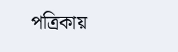পত্রিকায়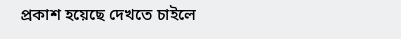প্রকাশ হয়েছে দেখতে চাইলে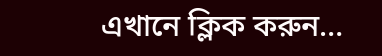এখানে ক্লিক করুন…